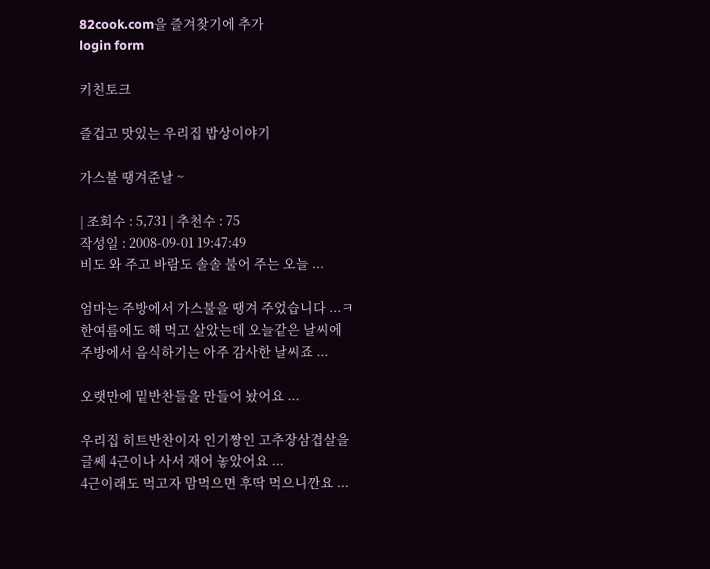82cook.com을 즐겨찾기에 추가
login form

키친토크

즐겁고 맛있는 우리집 밥상이야기

가스불 땡겨준날 ~

| 조회수 : 5,731 | 추천수 : 75
작성일 : 2008-09-01 19:47:49
비도 와 주고 바람도 솔솔 불어 주는 오늘 ...

엄마는 주방에서 가스불을 땡겨 주었습니다 ...ㅋ
한여름에도 해 먹고 살았는데 오늘같은 날씨에
주방에서 음식하기는 아주 감사한 날씨죠 ...

오랫만에 밑반찬들을 만들어 놨어요 ...

우리집 히트반찬이자 인기짱인 고추장삼겹살을
글쎄 4근이나 사서 재어 놓았어요 ...
4근이래도 먹고자 맘먹으면 후딱 먹으니깐요 ...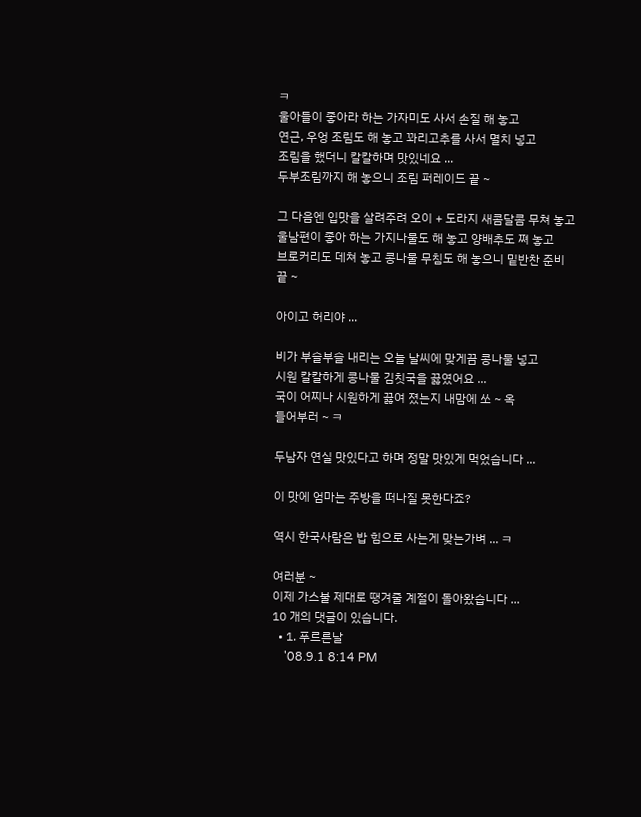ㅋ
울아들이 좋아라 하는 가자미도 사서 손질 해 놓고
연근, 우엉 조림도 해 놓고 꽈리고추를 사서 멸치 넣고
조림을 했더니 칼칼하며 맛있네요 ...
두부조림까지 해 놓으니 조림 퍼레이드 끝 ~

그 다음엔 입맛을 살려주려 오이 + 도라지 새콤달콤 무쳐 놓고
울남편이 좋아 하는 가지나물도 해 놓고 양배추도 쪄 놓고
브로커리도 데쳐 놓고 콩나물 무침도 해 놓으니 밑반찬 준비 끝 ~

아이고 허리야 ...

비가 부슬부슬 내리는 오늘 날씨에 맞게끔 콩나물 넣고
시원 칼칼하게 콩나물 김칫국을 끓였어요 ...
국이 어찌나 시원하게 끓여 졌는지 내맘에 쏘 ~ 옥
들어부러 ~ ㅋ

두남자 연실 맛있다고 하며 정말 맛있게 먹었습니다 ...

이 맛에 엄마는 주방을 떠나질 못한다죠?

역시 한국사람은 밥 힘으로 사는게 맞는가벼 ... ㅋ

여러분 ~
이제 가스불 제대로 땡겨줄 계절이 돌아왔습니다 ...
10 개의 댓글이 있습니다.
  • 1. 푸르른날
    '08.9.1 8:14 PM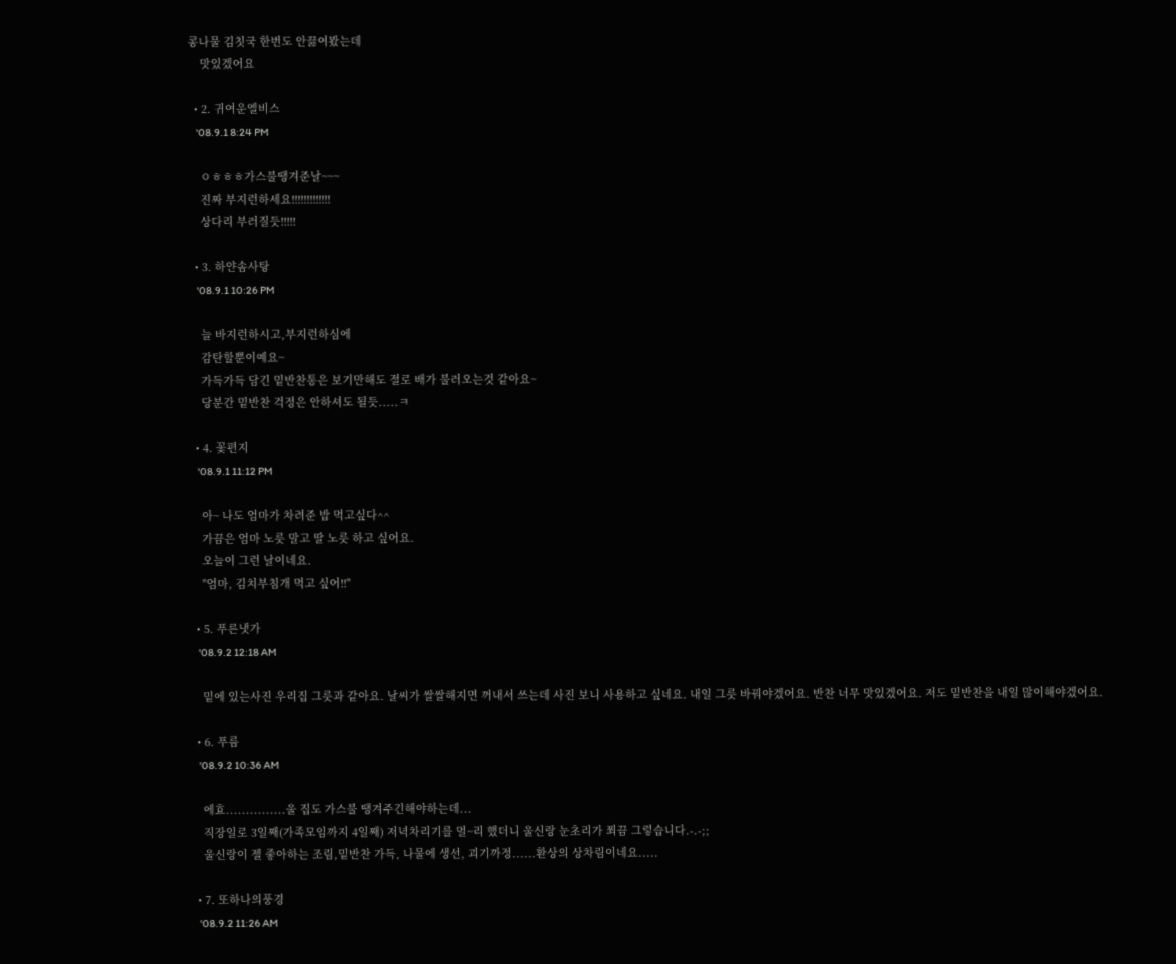콩나물 김칫국 한번도 안끓여봤는데
    맛있겠어요

  • 2. 귀여운엘비스
    '08.9.1 8:24 PM

    ㅇㅎㅎㅎ가스불땡겨준날~~~
    진짜 부지런하세요!!!!!!!!!!!!!
    상다리 부러질듯!!!!!

  • 3. 하얀솜사탕
    '08.9.1 10:26 PM

    늘 바지런하시고,부지런하심에
    감탄할뿐이예요~
    가득가득 담긴 밑반찬통은 보기만해도 절로 배가 불러오는것 같아요~
    당분간 밑반찬 걱정은 안하셔도 될듯.....ㅋ

  • 4. 꽃편지
    '08.9.1 11:12 PM

    아~ 나도 엄마가 차려준 밥 먹고싶다^^
    가끔은 엄마 노릇 말고 딸 노릇 하고 싶어요.
    오늘이 그런 날이네요.
    "엄마, 김치부침개 먹고 싶어!!"

  • 5. 푸른냇가
    '08.9.2 12:18 AM

    밑에 있는사진 우리집 그릇과 같아요. 날씨가 쌀쌀해지면 꺼내서 쓰는데 사진 보니 사용하고 싶네요. 내일 그릇 바꿔야겠어요. 반찬 너무 맛있겠어요. 저도 밑반찬을 내일 많이해야겠어요.

  • 6. 푸름
    '08.9.2 10:36 AM

    에효...............울 집도 가스불 땡겨주긴해야하는데...
    직장일로 3일째(가족모임까지 4일째) 저녁차리기를 멀~리 했더니 울신랑 눈초리가 쬐끔 그렇습니다.-.-;;
    울신랑이 젤 좋아하는 조림,밑반찬 가득, 나물에 생선, 괴기까정......환상의 상차림이네요.....

  • 7. 또하나의풍경
    '08.9.2 11:26 AM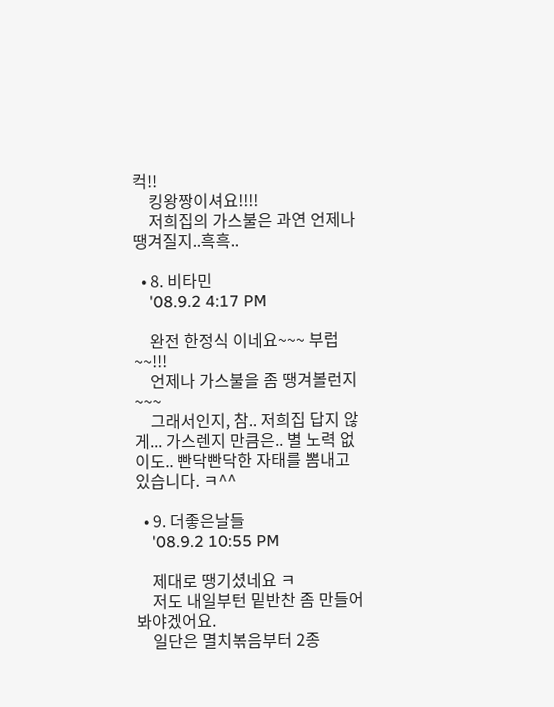컥!!
    킹왕짱이셔요!!!!
    저희집의 가스불은 과연 언제나 땡겨질지..흑흑..

  • 8. 비타민
    '08.9.2 4:17 PM

    완전 한정식 이네요~~~ 부럽~~!!!
    언제나 가스불을 좀 땡겨볼런지~~~
    그래서인지, 참.. 저희집 답지 않게... 가스렌지 만큼은.. 별 노력 없이도.. 빤닥빤닥한 자태를 뽐내고 있습니다. ㅋ^^

  • 9. 더좋은날들
    '08.9.2 10:55 PM

    제대로 땡기셨네요 ㅋ
    저도 내일부턴 밑반찬 좀 만들어봐야겠어요.
    일단은 멸치볶음부터 2종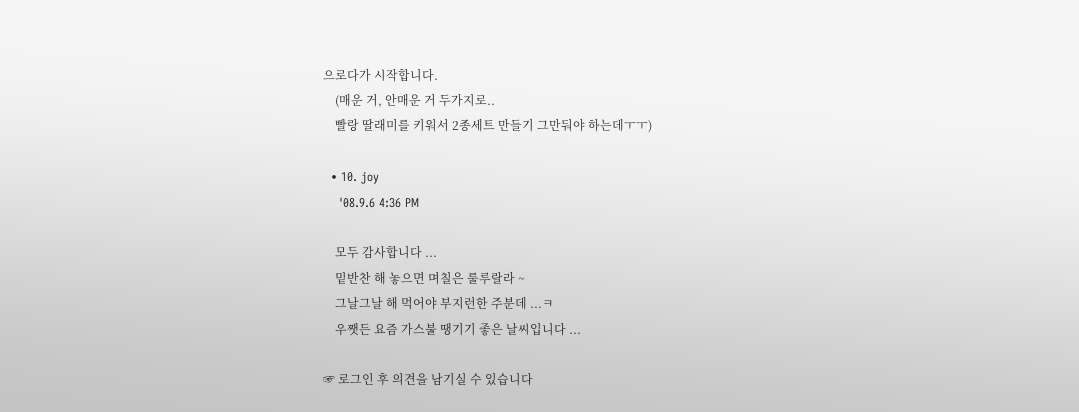으로다가 시작합니다.
    (매운 거, 안매운 거 두가지로..
    빨랑 딸래미를 키워서 2종세트 만들기 그만둬야 하는데ㅜㅜ)

  • 10. joy
    '08.9.6 4:36 PM

    모두 감사합니다 ...
    밑반찬 해 놓으면 며칠은 룰루랄라 ~
    그날그날 해 먹어야 부지런한 주분데 ...ㅋ
    우쨋든 요즘 가스불 땡기기 좋은 날씨입니다 ...

☞ 로그인 후 의견을 남기실 수 있습니다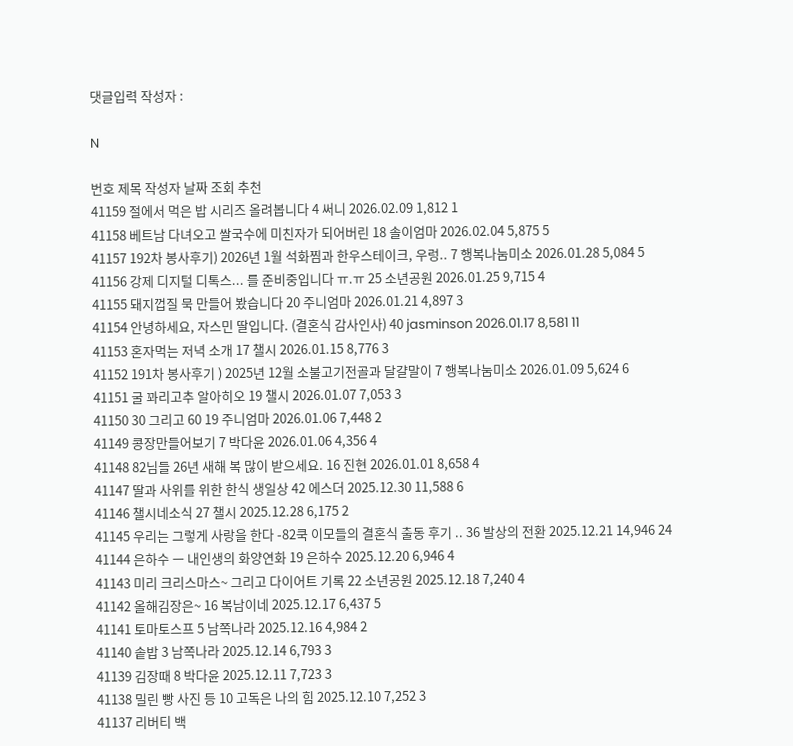댓글입력 작성자 :

N

번호 제목 작성자 날짜 조회 추천
41159 절에서 먹은 밥 시리즈 올려봅니다 4 써니 2026.02.09 1,812 1
41158 베트남 다녀오고 쌀국수에 미친자가 되어버린 18 솔이엄마 2026.02.04 5,875 5
41157 192차 봉사후기) 2026년 1월 석화찜과 한우스테이크, 우렁.. 7 행복나눔미소 2026.01.28 5,084 5
41156 강제 디지털 디톡스... 를 준비중입니다 ㅠ.ㅠ 25 소년공원 2026.01.25 9,715 4
41155 돼지껍질 묵 만들어 봤습니다 20 주니엄마 2026.01.21 4,897 3
41154 안녕하세요, 자스민 딸입니다. (결혼식 감사인사) 40 jasminson 2026.01.17 8,581 11
41153 혼자먹는 저녁 소개 17 챌시 2026.01.15 8,776 3
41152 191차 봉사후기 ) 2025년 12월 소불고기전골과 달걀말이 7 행복나눔미소 2026.01.09 5,624 6
41151 굴 꽈리고추 알아히오 19 챌시 2026.01.07 7,053 3
41150 30 그리고 60 19 주니엄마 2026.01.06 7,448 2
41149 콩장만들어보기 7 박다윤 2026.01.06 4,356 4
41148 82님들 26년 새해 복 많이 받으세요. 16 진현 2026.01.01 8,658 4
41147 딸과 사위를 위한 한식 생일상 42 에스더 2025.12.30 11,588 6
41146 챌시네소식 27 챌시 2025.12.28 6,175 2
41145 우리는 그렇게 사랑을 한다 -82쿡 이모들의 결혼식 출동 후기 .. 36 발상의 전환 2025.12.21 14,946 24
41144 은하수 ㅡ 내인생의 화양연화 19 은하수 2025.12.20 6,946 4
41143 미리 크리스마스~ 그리고 다이어트 기록 22 소년공원 2025.12.18 7,240 4
41142 올해김장은~ 16 복남이네 2025.12.17 6,437 5
41141 토마토스프 5 남쪽나라 2025.12.16 4,984 2
41140 솥밥 3 남쪽나라 2025.12.14 6,793 3
41139 김장때 8 박다윤 2025.12.11 7,723 3
41138 밀린 빵 사진 등 10 고독은 나의 힘 2025.12.10 7,252 3
41137 리버티 백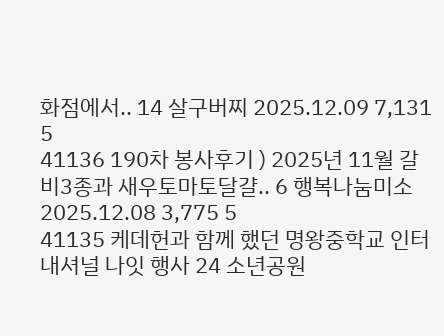화점에서.. 14 살구버찌 2025.12.09 7,131 5
41136 190차 봉사후기 ) 2025년 11월 갈비3종과 새우토마토달걀.. 6 행복나눔미소 2025.12.08 3,775 5
41135 케데헌과 함께 했던 명왕중학교 인터내셔널 나잇 행사 24 소년공원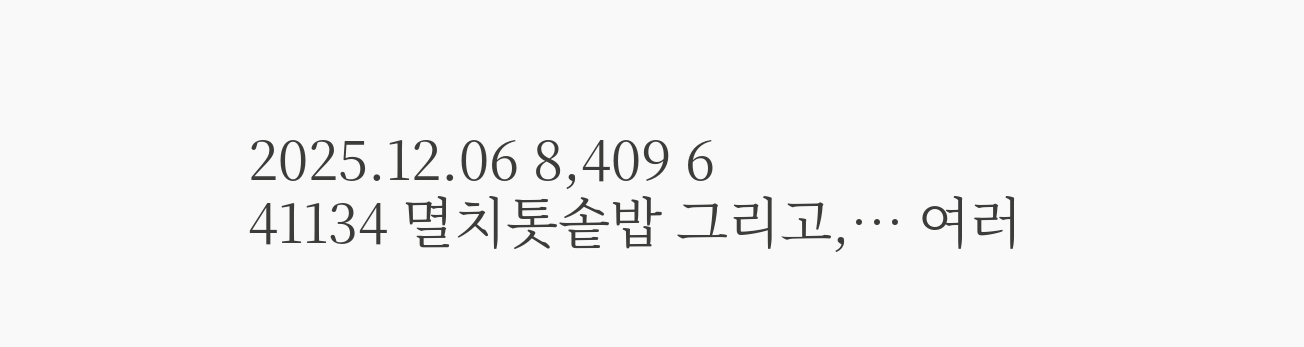2025.12.06 8,409 6
41134 멸치톳솥밥 그리고,… 여러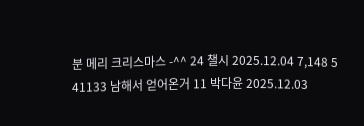분 메리 크리스마스 -^^ 24 챌시 2025.12.04 7,148 5
41133 남해서 얻어온거 11 박다윤 2025.12.03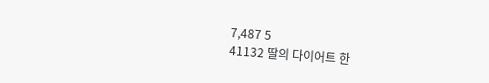7,487 5
41132 딸의 다이어트 한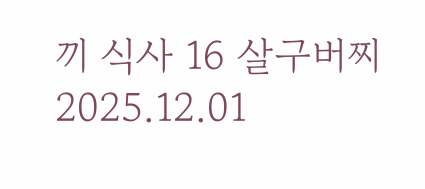끼 식사 16 살구버찌 2025.12.01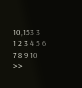10,153 3
1 2 3 4 5 6 7 8 9 10 >>